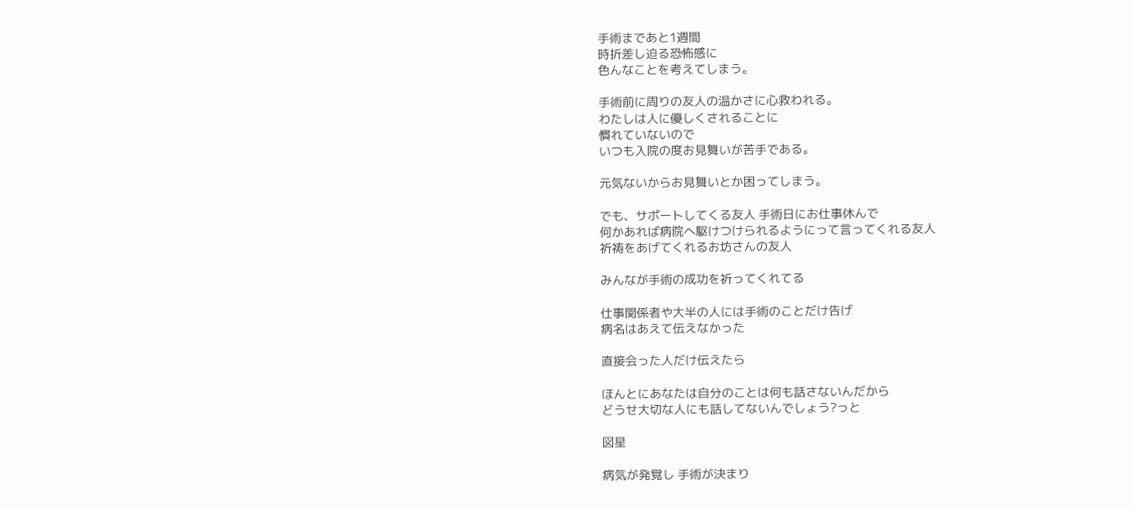手術まであと1週間
時折差し迫る恐怖感に
色んなことを考えてしまう。

手術前に周りの友人の温かさに心救われる。
わたしは人に優しくされることに
慣れていないので
いつも入院の度お見舞いが苦手である。

元気ないからお見舞いとか困ってしまう。

でも、サポートしてくる友人 手術日にお仕事休んで
何かあれば病院へ駆けつけられるようにって言ってくれる友人
祈祷をあげてくれるお坊さんの友人

みんなが手術の成功を祈ってくれてる

仕事関係者や大半の人には手術のことだけ告げ
病名はあえて伝えなかった

直接会った人だけ伝えたら

ほんとにあなたは自分のことは何も話さないんだから
どうせ大切な人にも話してないんでしょう?っと

図星

病気が発覚し 手術が決まり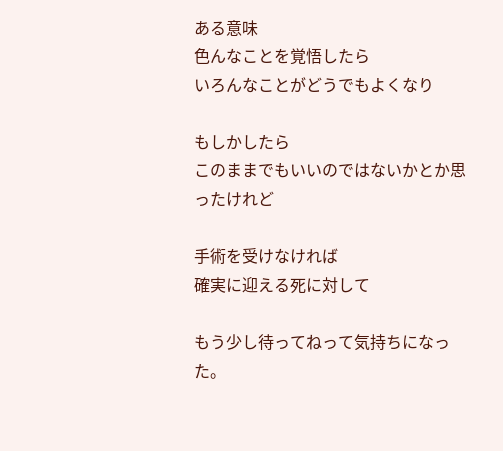ある意味
色んなことを覚悟したら
いろんなことがどうでもよくなり

もしかしたら
このままでもいいのではないかとか思ったけれど

手術を受けなければ
確実に迎える死に対して

もう少し待ってねって気持ちになった。